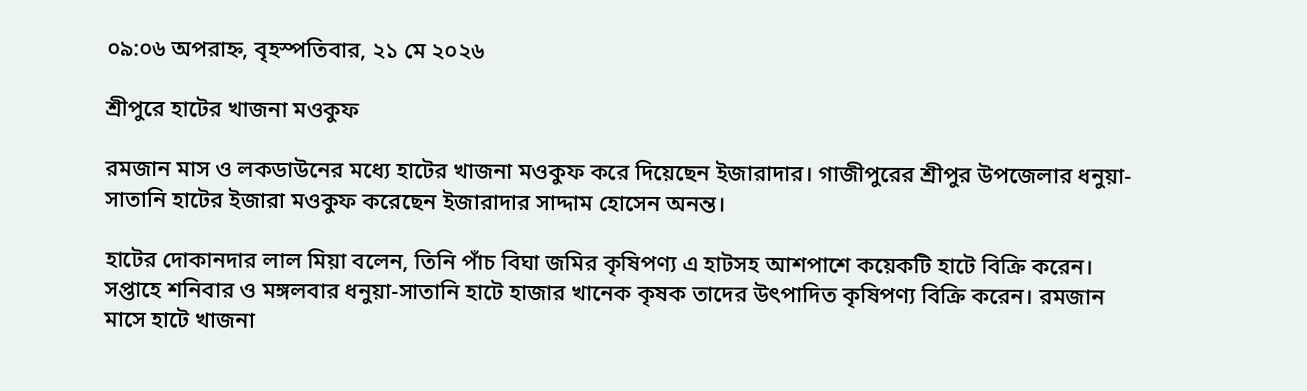০৯:০৬ অপরাহ্ন, বৃহস্পতিবার, ২১ মে ২০২৬

শ্রীপুরে হাটের খাজনা মওকুফ

রমজান মাস ও লকডাউনের মধ্যে হাটের খাজনা মওকুফ করে দিয়েছেন ইজারাদার। গাজীপুরের শ্রীপুর উপজেলার ধনুয়া-সাতানি হাটের ইজারা মওকুফ করেছেন ইজারাদার সাদ্দাম হোসেন অনন্ত।

হাটের দোকানদার লাল মিয়া বলেন, তিনি পাঁচ বিঘা জমির কৃষিপণ্য এ হাটসহ আশপাশে কয়েকটি হাটে বিক্রি করেন। সপ্তাহে শনিবার ও মঙ্গলবার ধনুয়া-সাতানি হাটে হাজার খানেক কৃষক তাদের উৎপাদিত কৃষিপণ্য বিক্রি করেন। রমজান মাসে হাটে খাজনা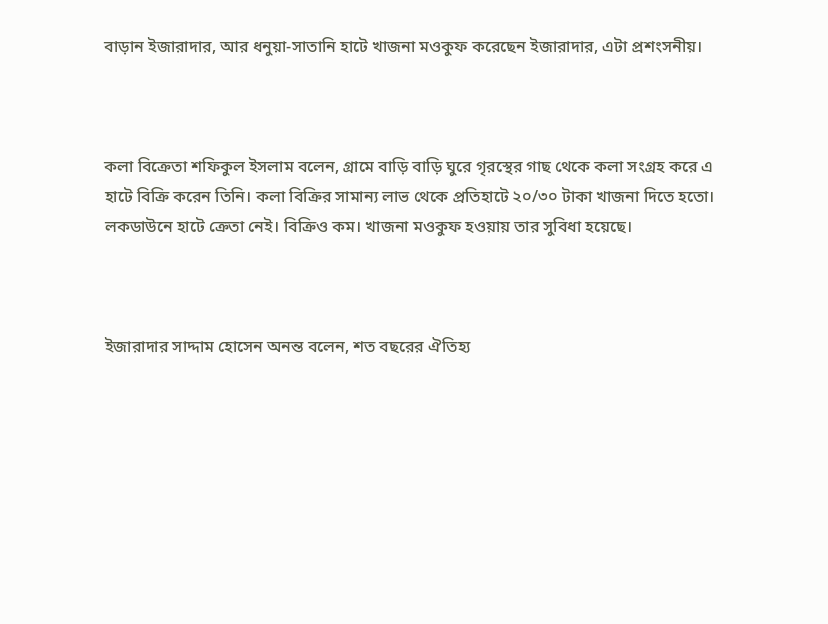বাড়ান ইজারাদার, আর ধনুয়া-সাতানি হাটে খাজনা মওকুফ করেছেন ইজারাদার, এটা প্রশংসনীয়।



কলা বিক্রেতা শফিকুল ইসলাম বলেন, গ্রামে বাড়ি বাড়ি ঘুরে গৃরস্থের গাছ থেকে কলা সংগ্রহ করে এ হাটে বিক্রি করেন তিনি। কলা বিক্রির সামান্য লাভ থেকে প্রতিহাটে ২০/৩০ টাকা খাজনা দিতে হতো। লকডাউনে হাটে ক্রেতা নেই। বিক্রিও কম। খাজনা মওকুফ হওয়ায় তার সুবিধা হয়েছে।



ইজারাদার সাদ্দাম হোসেন অনন্ত বলেন, শত বছরের ঐতিহ্য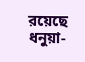রয়েছে ধনুয়া-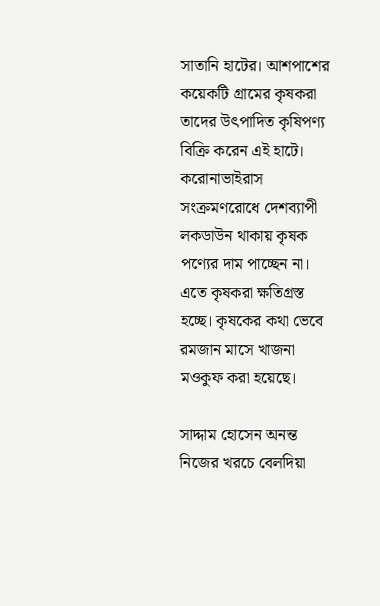সাতানি হাটের। আশপাশের কয়েকটি গ্রামের কৃষকরা তাদের উৎপাদিত কৃষিপণ্য বিক্রি করেন এই হাটে। করোনাভাইরাস সংক্রমণরোধে দেশব্যাপী লকডাউন থাকায় কৃষক পণ্যের দাম পাচ্ছেন না। এতে কৃষকরা ক্ষতিগ্রস্ত হচ্ছে। কৃষকের কথা ভেবে রমজান মাসে খাজনা মওকুফ করা হয়েছে।

সাদ্দাম হোসেন অনন্ত নিজের খরচে বেলদিয়া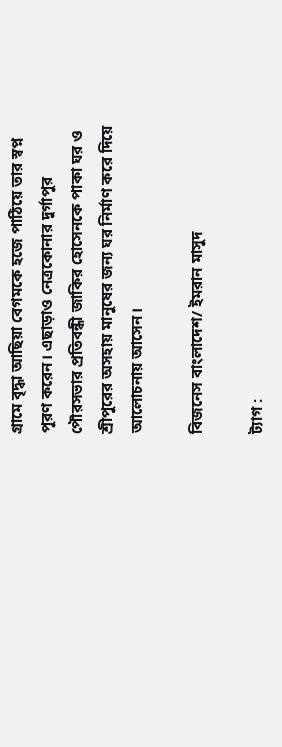গ্রামে বৃদ্ধা আছিয়া বেগমকে হজে পাঠিয়ে তার স্বপ্ন পূরণ করেন। এছাড়াও নেত্রকোনার দুর্গাপুর পৌরসভার প্রতিবন্ধী জাকির হোসেনকে পাকা ঘর ও শ্রীপুরের অসহায় মানুষের জন্য ঘর নির্মাণ করে দিয়ে আলোচনায় আসেন।

বিজনেস বাংলাদেশ/ ইমরান মাসুদ

ট্যাগ :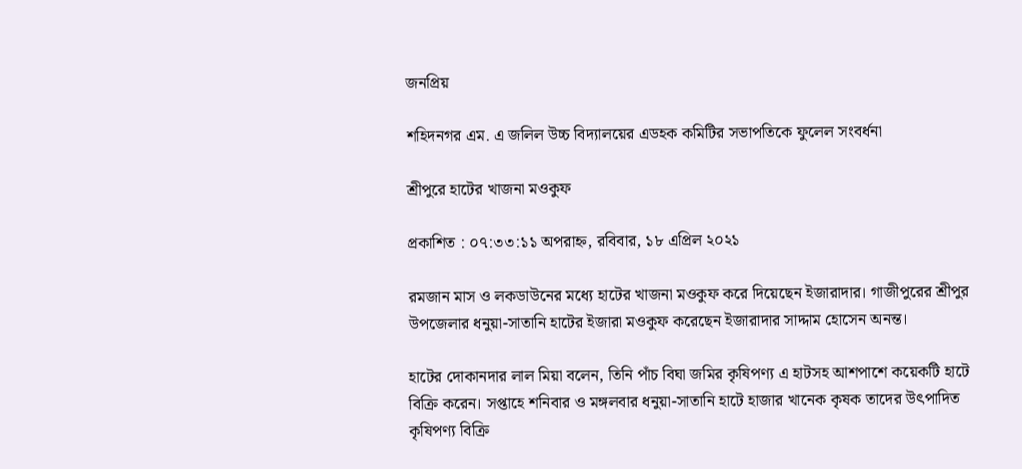জনপ্রিয়

শহিদনগর এম. এ জলিল উচ্চ বিদ্যালয়ের এডহক কমিটির সভাপতিকে ফুলেল সংবর্ধনা

শ্রীপুরে হাটের খাজনা মওকুফ

প্রকাশিত : ০৭:৩৩:১১ অপরাহ্ন, রবিবার, ১৮ এপ্রিল ২০২১

রমজান মাস ও লকডাউনের মধ্যে হাটের খাজনা মওকুফ করে দিয়েছেন ইজারাদার। গাজীপুরের শ্রীপুর উপজেলার ধনুয়া-সাতানি হাটের ইজারা মওকুফ করেছেন ইজারাদার সাদ্দাম হোসেন অনন্ত।

হাটের দোকানদার লাল মিয়া বলেন, তিনি পাঁচ বিঘা জমির কৃষিপণ্য এ হাটসহ আশপাশে কয়েকটি হাটে বিক্রি করেন। সপ্তাহে শনিবার ও মঙ্গলবার ধনুয়া-সাতানি হাটে হাজার খানেক কৃষক তাদের উৎপাদিত কৃষিপণ্য বিক্রি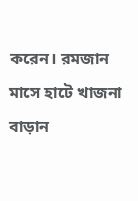করেন। রমজান মাসে হাটে খাজনা বাড়ান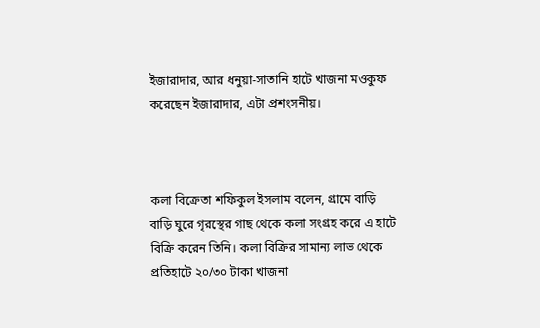ইজারাদার, আর ধনুয়া-সাতানি হাটে খাজনা মওকুফ করেছেন ইজারাদার, এটা প্রশংসনীয়।



কলা বিক্রেতা শফিকুল ইসলাম বলেন, গ্রামে বাড়ি বাড়ি ঘুরে গৃরস্থের গাছ থেকে কলা সংগ্রহ করে এ হাটে বিক্রি করেন তিনি। কলা বিক্রির সামান্য লাভ থেকে প্রতিহাটে ২০/৩০ টাকা খাজনা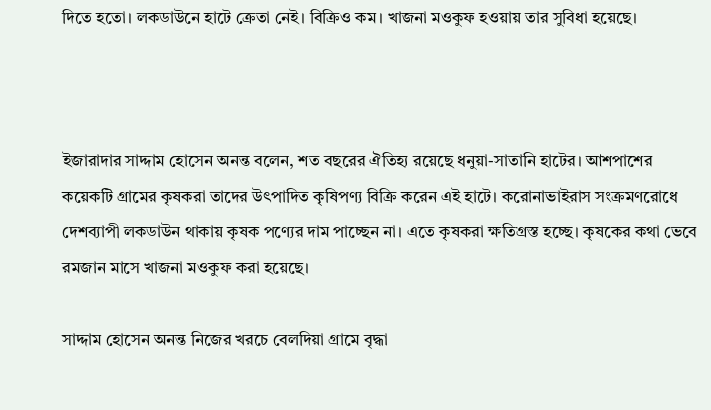দিতে হতো। লকডাউনে হাটে ক্রেতা নেই। বিক্রিও কম। খাজনা মওকুফ হওয়ায় তার সুবিধা হয়েছে।



ইজারাদার সাদ্দাম হোসেন অনন্ত বলেন, শত বছরের ঐতিহ্য রয়েছে ধনুয়া-সাতানি হাটের। আশপাশের কয়েকটি গ্রামের কৃষকরা তাদের উৎপাদিত কৃষিপণ্য বিক্রি করেন এই হাটে। করোনাভাইরাস সংক্রমণরোধে দেশব্যাপী লকডাউন থাকায় কৃষক পণ্যের দাম পাচ্ছেন না। এতে কৃষকরা ক্ষতিগ্রস্ত হচ্ছে। কৃষকের কথা ভেবে রমজান মাসে খাজনা মওকুফ করা হয়েছে।

সাদ্দাম হোসেন অনন্ত নিজের খরচে বেলদিয়া গ্রামে বৃদ্ধা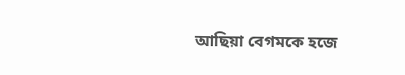আছিয়া বেগমকে হজে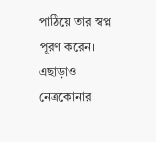পাঠিয়ে তার স্বপ্ন পূরণ করেন। এছাড়াও নেত্রকোনার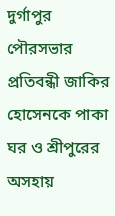দুর্গাপুর পৌরসভার প্রতিবন্ধী জাকির হোসেনকে পাকা ঘর ও শ্রীপুরের অসহায়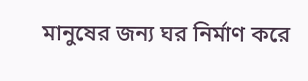মানুষের জন্য ঘর নির্মাণ করে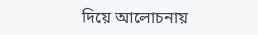দিয়ে আলোচনায়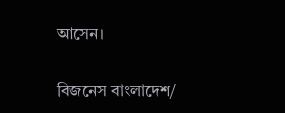আসেন।

বিজনেস বাংলাদেশ/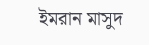ইমরান মাসুদ